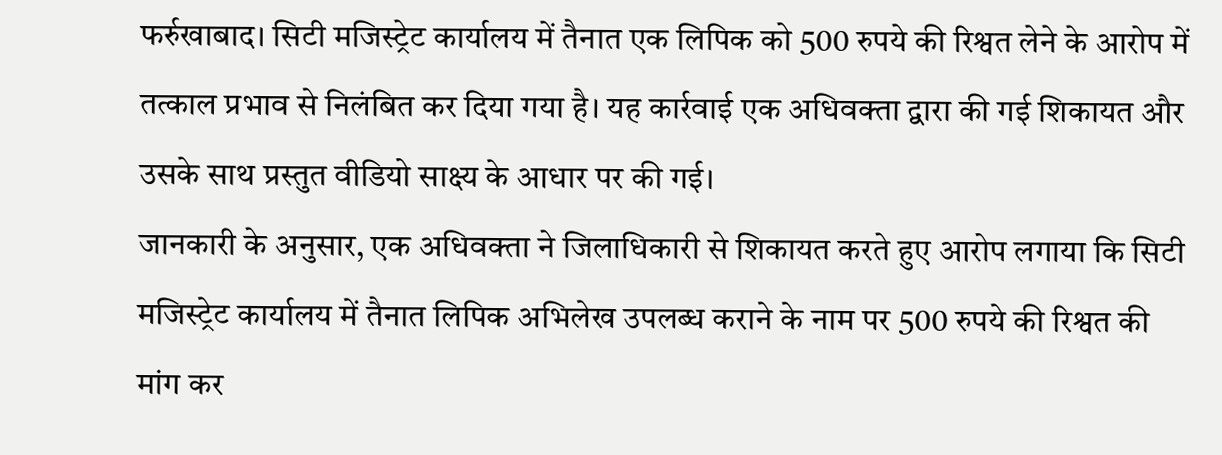फर्रुखाबाद। सिटी मजिस्ट्रेट कार्यालय में तैनात एक लिपिक को 500 रुपये की रिश्वत लेने के आरोप में तत्काल प्रभाव से निलंबित कर दिया गया है। यह कार्रवाई एक अधिवक्ता द्वारा की गई शिकायत और उसके साथ प्रस्तुत वीडियो साक्ष्य के आधार पर की गई।
जानकारी के अनुसार, एक अधिवक्ता ने जिलाधिकारी से शिकायत करते हुए आरोप लगाया कि सिटी मजिस्ट्रेट कार्यालय में तैनात लिपिक अभिलेख उपलब्ध कराने के नाम पर 500 रुपये की रिश्वत की मांग कर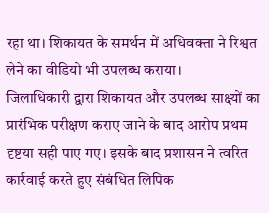रहा था। शिकायत के समर्थन में अधिवक्ता ने रिश्वत लेने का वीडियो भी उपलब्ध कराया।
जिलाधिकारी द्वारा शिकायत और उपलब्ध साक्ष्यों का प्रारंभिक परीक्षण कराए जाने के बाद आरोप प्रथम दृष्टया सही पाए गए। इसके बाद प्रशासन ने त्वरित कार्रवाई करते हुए संबंधित लिपिक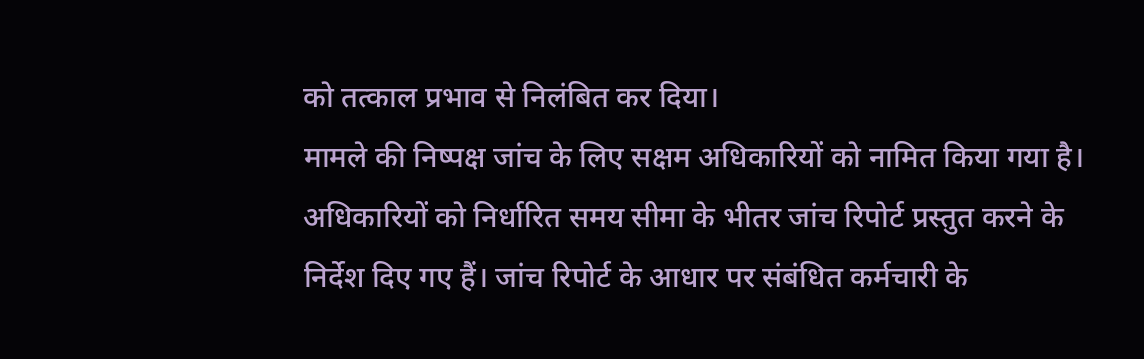को तत्काल प्रभाव से निलंबित कर दिया।
मामले की निष्पक्ष जांच के लिए सक्षम अधिकारियों को नामित किया गया है। अधिकारियों को निर्धारित समय सीमा के भीतर जांच रिपोर्ट प्रस्तुत करने के निर्देश दिए गए हैं। जांच रिपोर्ट के आधार पर संबंधित कर्मचारी के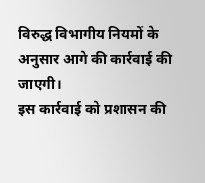विरुद्ध विभागीय नियमों के अनुसार आगे की कार्रवाई की जाएगी।
इस कार्रवाई को प्रशासन की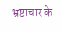भ्रष्टाचार के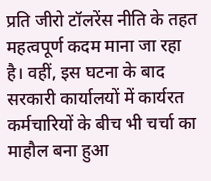प्रति जीरो टॉलरेंस नीति के तहत महत्वपूर्ण कदम माना जा रहा है। वहीं, इस घटना के बाद सरकारी कार्यालयों में कार्यरत कर्मचारियों के बीच भी चर्चा का माहौल बना हुआ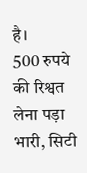है।
500 रुपये की रिश्वत लेना पड़ा भारी, सिटी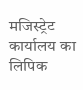मजिस्ट्रेट कार्यालय का लिपिक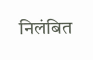निलंबित